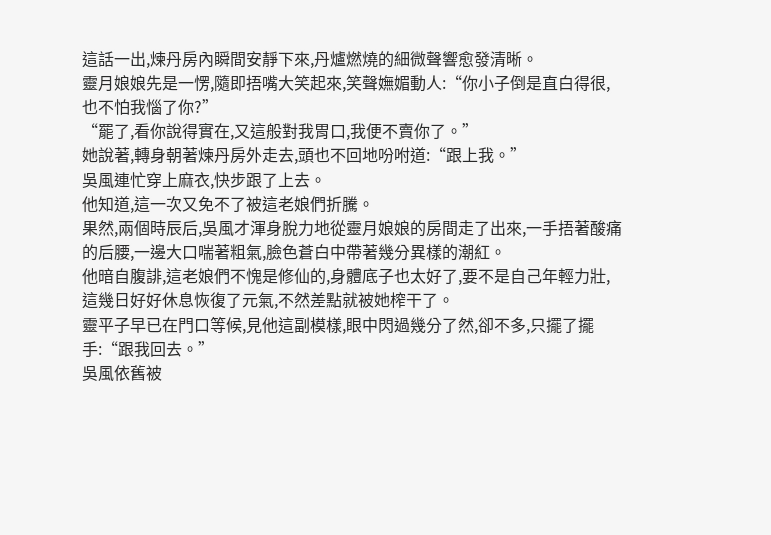這話一出,煉丹房內瞬間安靜下來,丹爐燃燒的細微聲響愈發清晰。
靈月娘娘先是一愣,隨即捂嘴大笑起來,笑聲嫵媚動人:“你小子倒是直白得很,也不怕我惱了你?”
“罷了,看你說得實在,又這般對我胃口,我便不賣你了。”
她說著,轉身朝著煉丹房外走去,頭也不回地吩咐道:“跟上我。”
吳風連忙穿上麻衣,快步跟了上去。
他知道,這一次又免不了被這老娘們折騰。
果然,兩個時辰后,吳風才渾身脫力地從靈月娘娘的房間走了出來,一手捂著酸痛的后腰,一邊大口喘著粗氣,臉色蒼白中帶著幾分異樣的潮紅。
他暗自腹誹,這老娘們不愧是修仙的,身體底子也太好了,要不是自己年輕力壯,這幾日好好休息恢復了元氣,不然差點就被她榨干了。
靈平子早已在門口等候,見他這副模樣,眼中閃過幾分了然,卻不多,只擺了擺手:“跟我回去。”
吳風依舊被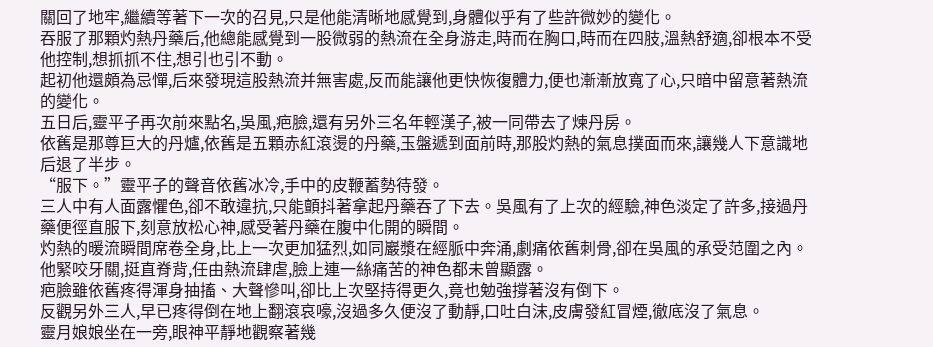關回了地牢,繼續等著下一次的召見,只是他能清晰地感覺到,身體似乎有了些許微妙的變化。
吞服了那顆灼熱丹藥后,他總能感覺到一股微弱的熱流在全身游走,時而在胸口,時而在四肢,溫熱舒適,卻根本不受他控制,想抓抓不住,想引也引不動。
起初他還頗為忌憚,后來發現這股熱流并無害處,反而能讓他更快恢復體力,便也漸漸放寬了心,只暗中留意著熱流的變化。
五日后,靈平子再次前來點名,吳風,疤臉,還有另外三名年輕漢子,被一同帶去了煉丹房。
依舊是那尊巨大的丹爐,依舊是五顆赤紅滾燙的丹藥,玉盤遞到面前時,那股灼熱的氣息撲面而來,讓幾人下意識地后退了半步。
“服下。”靈平子的聲音依舊冰冷,手中的皮鞭蓄勢待發。
三人中有人面露懼色,卻不敢違抗,只能顫抖著拿起丹藥吞了下去。吳風有了上次的經驗,神色淡定了許多,接過丹藥便徑直服下,刻意放松心神,感受著丹藥在腹中化開的瞬間。
灼熱的暖流瞬間席卷全身,比上一次更加猛烈,如同巖漿在經脈中奔涌,劇痛依舊刺骨,卻在吳風的承受范圍之內。
他緊咬牙關,挺直脊背,任由熱流肆虐,臉上連一絲痛苦的神色都未曾顯露。
疤臉雖依舊疼得渾身抽搐、大聲慘叫,卻比上次堅持得更久,竟也勉強撐著沒有倒下。
反觀另外三人,早已疼得倒在地上翻滾哀嚎,沒過多久便沒了動靜,口吐白沫,皮膚發紅冒煙,徹底沒了氣息。
靈月娘娘坐在一旁,眼神平靜地觀察著幾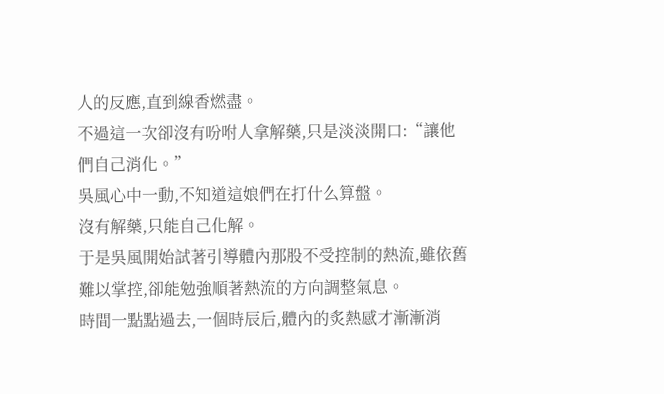人的反應,直到線香燃盡。
不過這一次卻沒有吩咐人拿解藥,只是淡淡開口:“讓他們自己消化。”
吳風心中一動,不知道這娘們在打什么算盤。
沒有解藥,只能自己化解。
于是吳風開始試著引導體內那股不受控制的熱流,雖依舊難以掌控,卻能勉強順著熱流的方向調整氣息。
時間一點點過去,一個時辰后,體內的炙熱感才漸漸消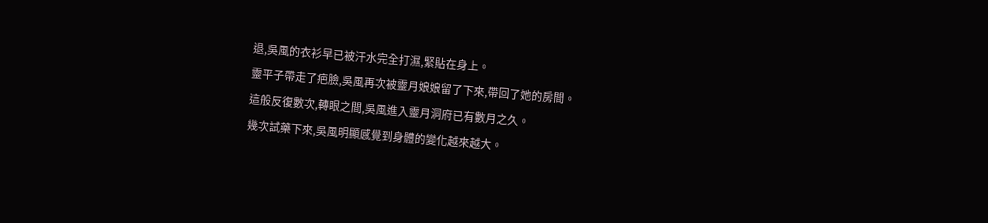退,吳風的衣衫早已被汗水完全打濕,緊貼在身上。
靈平子帶走了疤臉,吳風再次被靈月娘娘留了下來,帶回了她的房間。
這般反復數次,轉眼之間,吳風進入靈月洞府已有數月之久。
幾次試藥下來,吳風明顯感覺到身體的變化越來越大。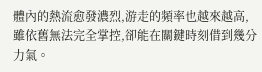體內的熱流愈發濃烈,游走的頻率也越來越高,雖依舊無法完全掌控,卻能在關鍵時刻借到幾分力氣。